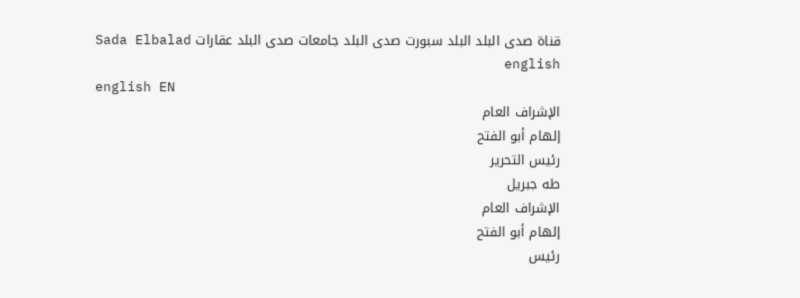قناة صدى البلد البلد سبورت صدى البلد جامعات صدى البلد عقارات Sada Elbalad english
english EN
الإشراف العام
إلهام أبو الفتح
رئيس التحرير
طه جبريل
الإشراف العام
إلهام أبو الفتح
رئيس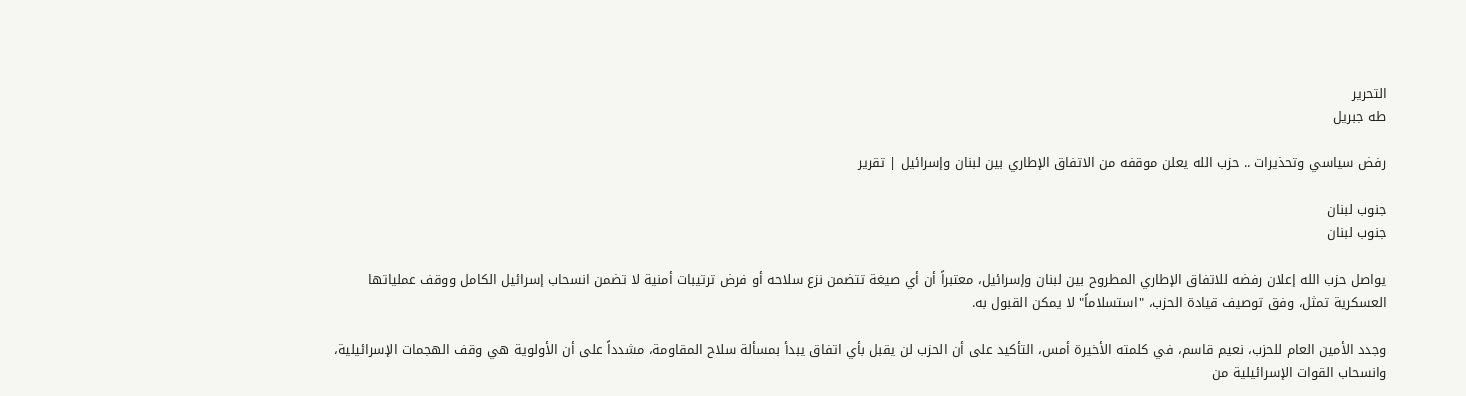التحرير
طه جبريل

رفض سياسي وتحذيرات .. حزب الله يعلن موقفه من الاتفاق الإطاري بين لبنان وإسرائيل | تقرير

جنوب لبنان
جنوب لبنان

يواصل حزب الله إعلان رفضه للاتفاق الإطاري المطروح بين لبنان وإسرائيل، معتبراً أن أي صيغة تتضمن نزع سلاحه أو فرض ترتيبات أمنية لا تضمن انسحاب إسرائيل الكامل ووقف عملياتها العسكرية تمثل، وفق توصيف قيادة الحزب، "استسلاماً" لا يمكن القبول به.

وجدد الأمين العام للحزب، نعيم قاسم، في كلمته الأخيرة أمس، التأكيد على أن الحزب لن يقبل بأي اتفاق يبدأ بمسألة سلاح المقاومة، مشدداً على أن الأولوية هي وقف الهجمات الإسرائيلية، وانسحاب القوات الإسرائيلية من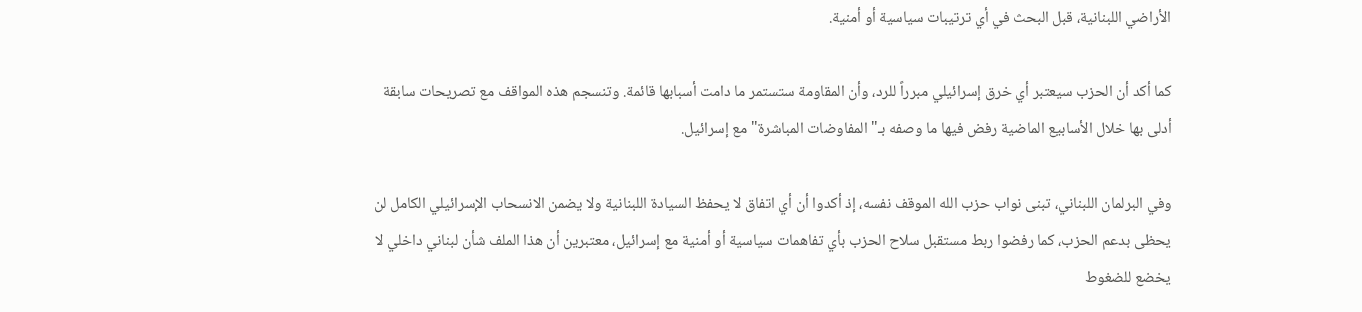الأراضي اللبنانية، قبل البحث في أي ترتيبات سياسية أو أمنية.

كما أكد أن الحزب سيعتبر أي خرق إسرائيلي مبرراً للرد، وأن المقاومة ستستمر ما دامت أسبابها قائمة. وتنسجم هذه المواقف مع تصريحات سابقة أدلى بها خلال الأسابيع الماضية رفض فيها ما وصفه بـ"المفاوضات المباشرة" مع إسرائيل.

وفي البرلمان اللبناني، تبنى نواب حزب الله الموقف نفسه، إذ أكدوا أن أي اتفاق لا يحفظ السيادة اللبنانية ولا يضمن الانسحاب الإسرائيلي الكامل لن يحظى بدعم الحزب، كما رفضوا ربط مستقبل سلاح الحزب بأي تفاهمات سياسية أو أمنية مع إسرائيل، معتبرين أن هذا الملف شأن لبناني داخلي لا يخضع للضغوط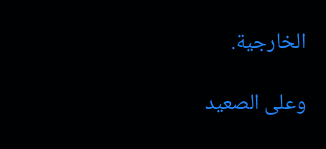الخارجية.

وعلى الصعيد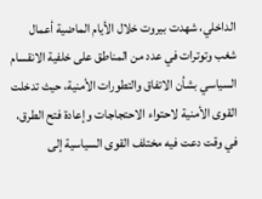الداخلي، شهدت بيروت خلال الأيام الماضية أعمال شغب وتوترات في عدد من المناطق على خلفية الانقسام السياسي بشأن الاتفاق والتطورات الأمنية، حيث تدخلت القوى الأمنية لاحتواء الاحتجاجات وإعادة فتح الطرق، في وقت دعت فيه مختلف القوى السياسية إلى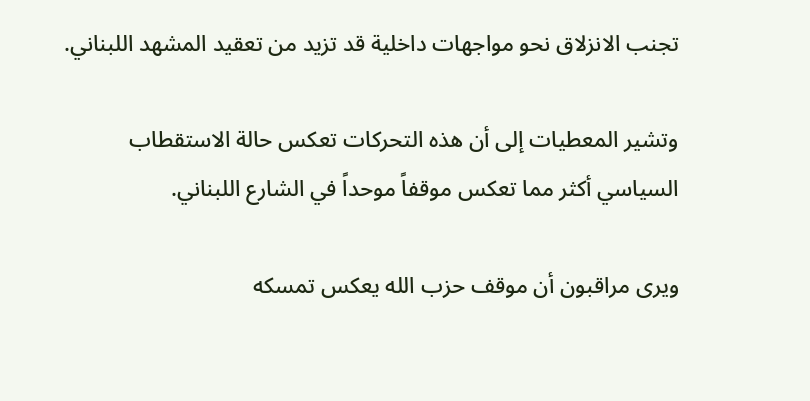تجنب الانزلاق نحو مواجهات داخلية قد تزيد من تعقيد المشهد اللبناني.

وتشير المعطيات إلى أن هذه التحركات تعكس حالة الاستقطاب السياسي أكثر مما تعكس موقفاً موحداً في الشارع اللبناني.

ويرى مراقبون أن موقف حزب الله يعكس تمسكه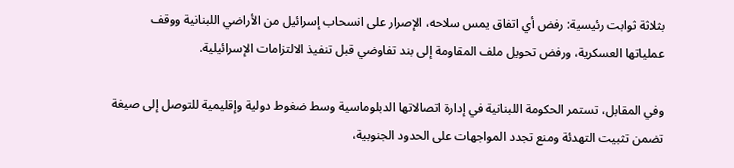بثلاثة ثوابت رئيسية: رفض أي اتفاق يمس سلاحه، الإصرار على انسحاب إسرائيل من الأراضي اللبنانية ووقف عملياتها العسكرية، ورفض تحويل ملف المقاومة إلى بند تفاوضي قبل تنفيذ الالتزامات الإسرائيلية.

وفي المقابل، تستمر الحكومة اللبنانية في إدارة اتصالاتها الدبلوماسية وسط ضغوط دولية وإقليمية للتوصل إلى صيغة تضمن تثبيت التهدئة ومنع تجدد المواجهات على الحدود الجنوبية،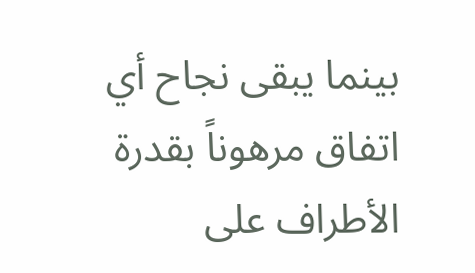بينما يبقى نجاح أي اتفاق مرهوناً بقدرة الأطراف على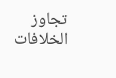تجاوز الخلافات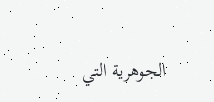الجوهرية التي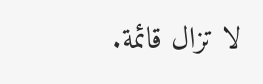لا تزال قائمة.